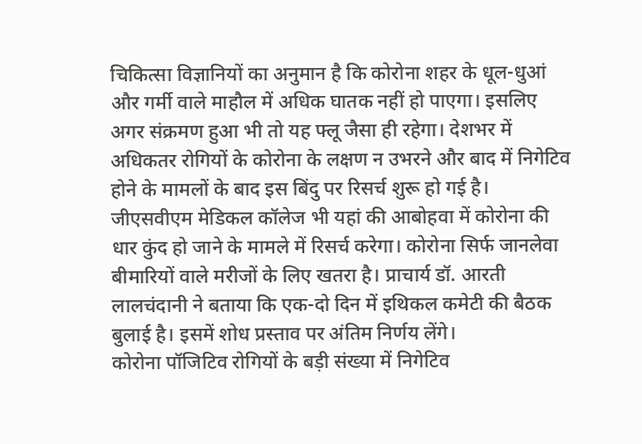चिकित्सा विज्ञानियों का अनुमान है कि कोरोना शहर के धूल-धुआं और गर्मी वाले माहौल में अधिक घातक नहीं हो पाएगा। इसलिए अगर संक्रमण हुआ भी तो यह फ्लू जैसा ही रहेगा। देशभर में अधिकतर रोगियों के कोरोना के लक्षण न उभरने और बाद में निगेटिव होने के मामलों के बाद इस बिंदु पर रिसर्च शुरू हो गई है। जीएसवीएम मेडिकल कॉलेज भी यहां की आबोहवा में कोरोना की धार कुंद हो जाने के मामले में रिसर्च करेगा। कोरोना सिर्फ जानलेवा बीमारियों वाले मरीजों के लिए खतरा है। प्राचार्य डॉ. आरती लालचंदानी ने बताया कि एक-दो दिन में इथिकल कमेटी की बैठक बुलाई है। इसमें शोध प्रस्ताव पर अंतिम निर्णय लेंगे।
कोरोना पॉजिटिव रोगियों के बड़ी संख्या में निगेटिव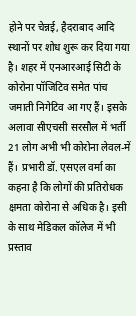होने पर चेन्नई, हैदराबाद आदि स्थानों पर शोध शुरू कर दिया गया है। शहर में एनआरआई सिटी के कोरोना पॉजिटिव समेत पांच जमाती निगेटिव आ गए हैं। इसके अलावा सीएचसी सरसौल में भर्ती 21 लोग अभी भी कोरोना लेवल-में हैं। प्रभारी डॉ. एसएल वर्मा का कहना है कि लोगों की प्रतिरोधक क्षमता कोरोना से अधिक है। इसी के साथ मेडिकल कॉलेज में भी प्रस्ताव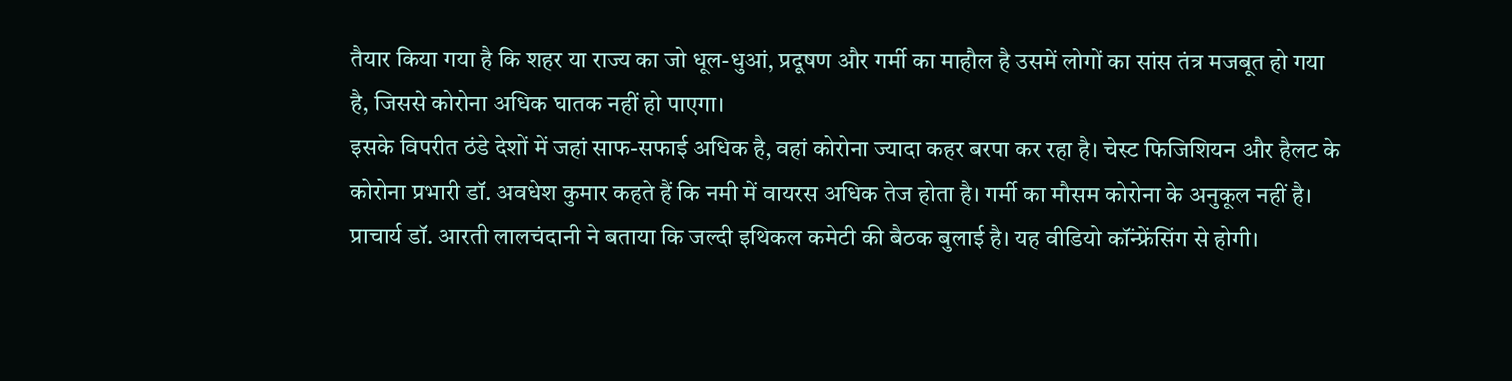तैयार किया गया है कि शहर या राज्य का जो धूल-धुआं, प्रदूषण और गर्मी का माहौल है उसमें लोगों का सांस तंत्र मजबूत हो गया है, जिससे कोरोना अधिक घातक नहीं हो पाएगा।
इसके विपरीत ठंडे देशों में जहां साफ-सफाई अधिक है, वहां कोरोना ज्यादा कहर बरपा कर रहा है। चेस्ट फिजिशियन और हैलट के कोरोना प्रभारी डॉ. अवधेश कुमार कहते हैं कि नमी में वायरस अधिक तेज होता है। गर्मी का मौसम कोरोना के अनुकूल नहीं है। प्राचार्य डॉ. आरती लालचंदानी ने बताया कि जल्दी इथिकल कमेटी की बैठक बुलाई है। यह वीडियो कॉंन्फ्रेंसिंग से होगी।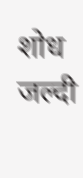शोध जल्दी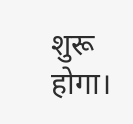शुरू होगा।